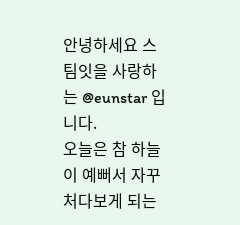안녕하세요 스팀잇을 사랑하는 @eunstar 입니다.
오늘은 참 하늘이 예뻐서 자꾸 처다보게 되는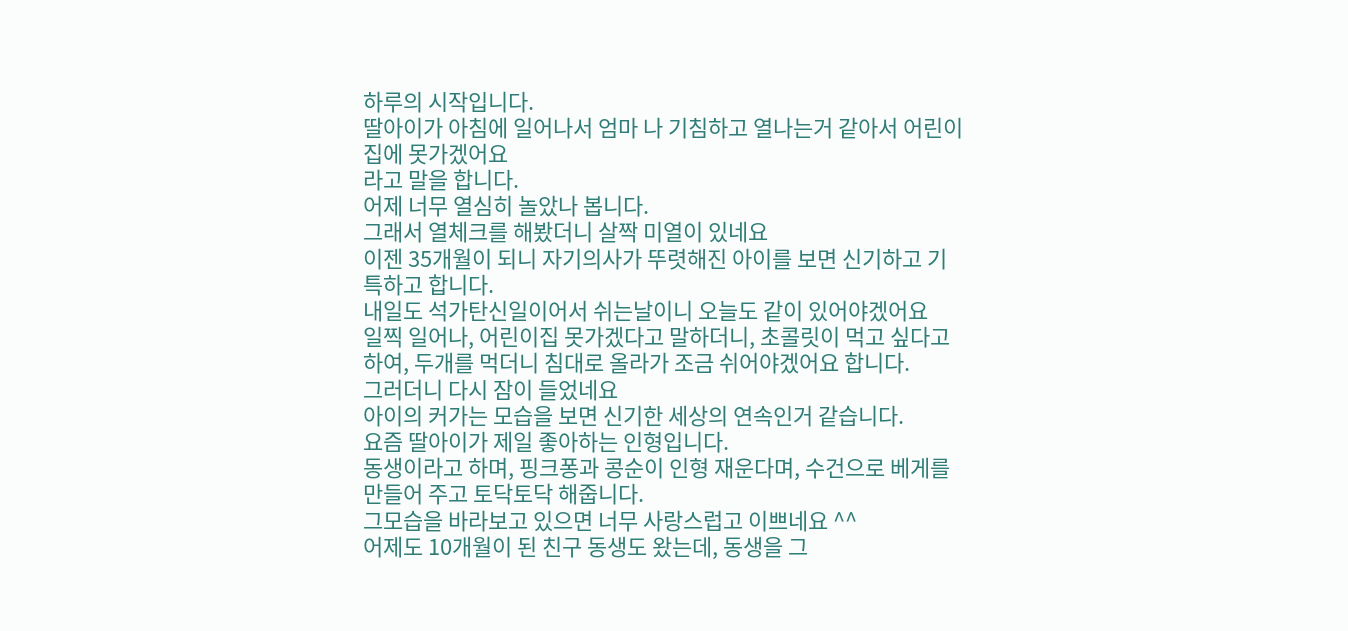하루의 시작입니다.
딸아이가 아침에 일어나서 엄마 나 기침하고 열나는거 같아서 어린이집에 못가겠어요
라고 말을 합니다.
어제 너무 열심히 놀았나 봅니다.
그래서 열체크를 해봤더니 살짝 미열이 있네요
이젠 35개월이 되니 자기의사가 뚜렷해진 아이를 보면 신기하고 기특하고 합니다.
내일도 석가탄신일이어서 쉬는날이니 오늘도 같이 있어야겠어요
일찍 일어나, 어린이집 못가겠다고 말하더니, 초콜릿이 먹고 싶다고 하여, 두개를 먹더니 침대로 올라가 조금 쉬어야겠어요 합니다.
그러더니 다시 잠이 들었네요
아이의 커가는 모습을 보면 신기한 세상의 연속인거 같습니다.
요즘 딸아이가 제일 좋아하는 인형입니다.
동생이라고 하며, 핑크퐁과 콩순이 인형 재운다며, 수건으로 베게를 만들어 주고 토닥토닥 해줍니다.
그모습을 바라보고 있으면 너무 사랑스럽고 이쁘네요 ^^
어제도 10개월이 된 친구 동생도 왔는데, 동생을 그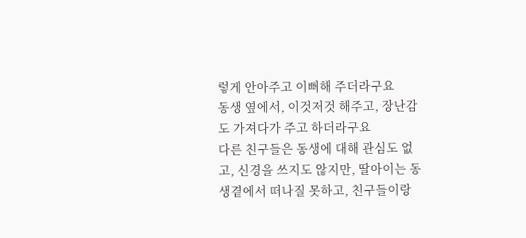렇게 안아주고 이뻐해 주더라구요
동생 옆에서, 이것저것 해주고, 장난감도 가져다가 주고 하더라구요
다른 친구들은 동생에 대해 관심도 없고, 신경을 쓰지도 않지만, 딸아이는 동생곁에서 떠나질 못하고, 친구들이랑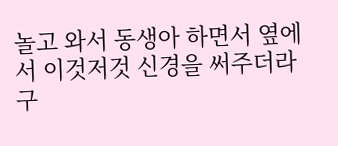놀고 와서 동생아 하면서 옆에서 이것저것 신경을 써주더라구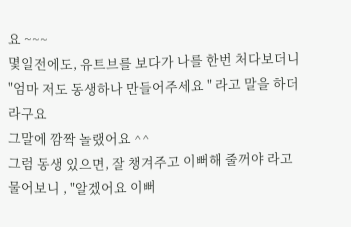요 ~~~
몇일전에도, 유트브를 보다가 나를 한번 처다보더니 "엄마 저도 동생하나 만들어주세요 " 라고 말을 하더라구요
그말에 깜짝 놀랬어요 ^^
그럼 동생 있으면, 잘 챙겨주고 이뻐해 줄꺼야 라고 물어보니 , "알겠어요 이뻐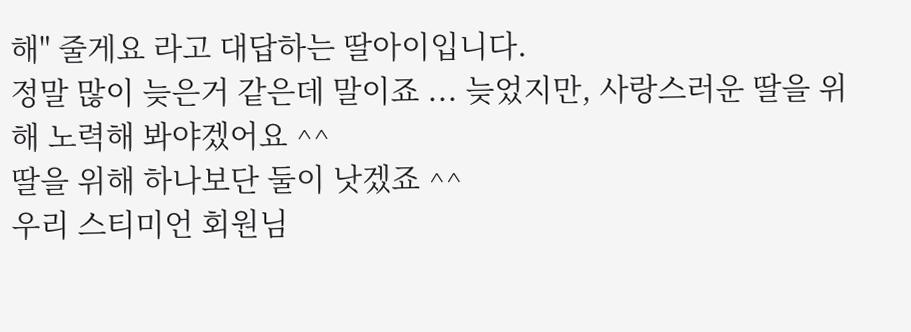해" 줄게요 라고 대답하는 딸아이입니다.
정말 많이 늦은거 같은데 말이죠 ... 늦었지만, 사랑스러운 딸을 위해 노력해 봐야겠어요 ^^
딸을 위해 하나보단 둘이 낫겠죠 ^^
우리 스티미언 회원님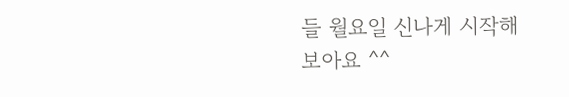들 월요일 신나게 시작해 보아요 ^^